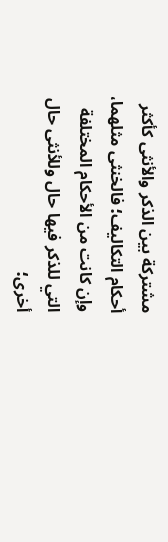مشتركة بين الذكر والأنثى كأكثر أحكام التكاليف؛ فالخنثى مثلهما، وإن كانت من الأحكام المختلفة التي للذكر فيها حال وللأنثى حال أخرى؛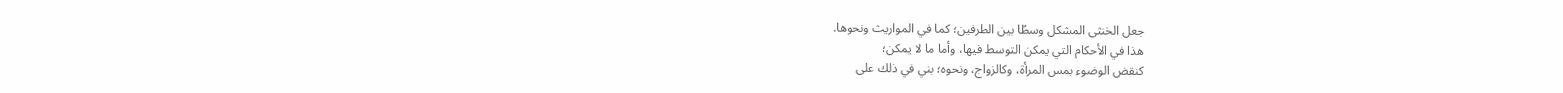جعل الخنثى المشكل وسطًا بين الطرفين؛ كما في المواريث ونحوها.
هذا في الأحكام التي يمكن التوسط فيها، وأما ما لا يمكن؛
كنقض الوضوء بمس المرأة، وكالزواج، ونحوه؛ بني في ذلك على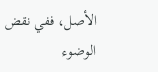الأصل، ففي نقض الوضوء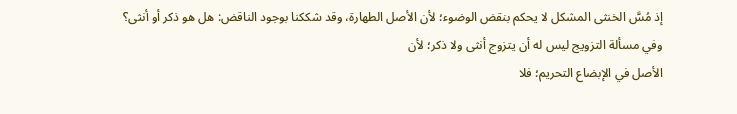إذ مُسَّ الخنثى المشكل لا يحكم بنقض الوضوء؛ لأن الأصل الطهارة، وقد شككنا بوجود الناقض: هل هو ذكر أو أنثى؟
وفي مسألة التزويج ليس له أن يتزوج أنثى ولا ذكر؛ لأن
الأصل في الإبضاع التحريم؛ فلا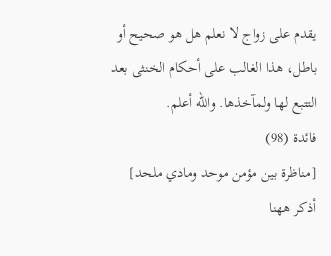يقدم على زواج لا نعلم هل هو صحيح أو باطل، هذا الغالب على أحكام الخنثى بعد التتبع لها ولمآخذها. والله أعلم.
فائدة (98)
[مناظرة بين مؤمن موحد ومادي ملحد]
أذكر ههنا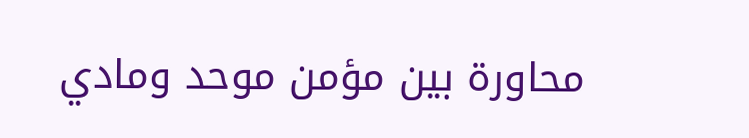محاورة بين مؤمن موحد ومادي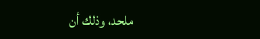ملحد، وذلك أن